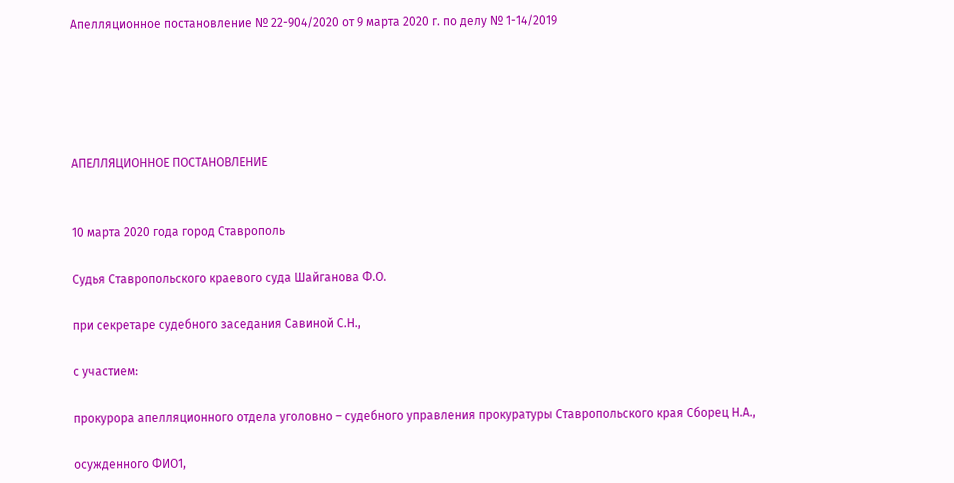Апелляционное постановление № 22-904/2020 от 9 марта 2020 г. по делу № 1-14/2019





АПЕЛЛЯЦИОННОЕ ПОСТАНОВЛЕНИЕ


10 марта 2020 года город Ставрополь

Судья Ставропольского краевого суда Шайганова Ф.О.

при секретаре судебного заседания Савиной С.Н.,

с участием:

прокурора апелляционного отдела уголовно – судебного управления прокуратуры Ставропольского края Сборец Н.А.,

осужденного ФИО1,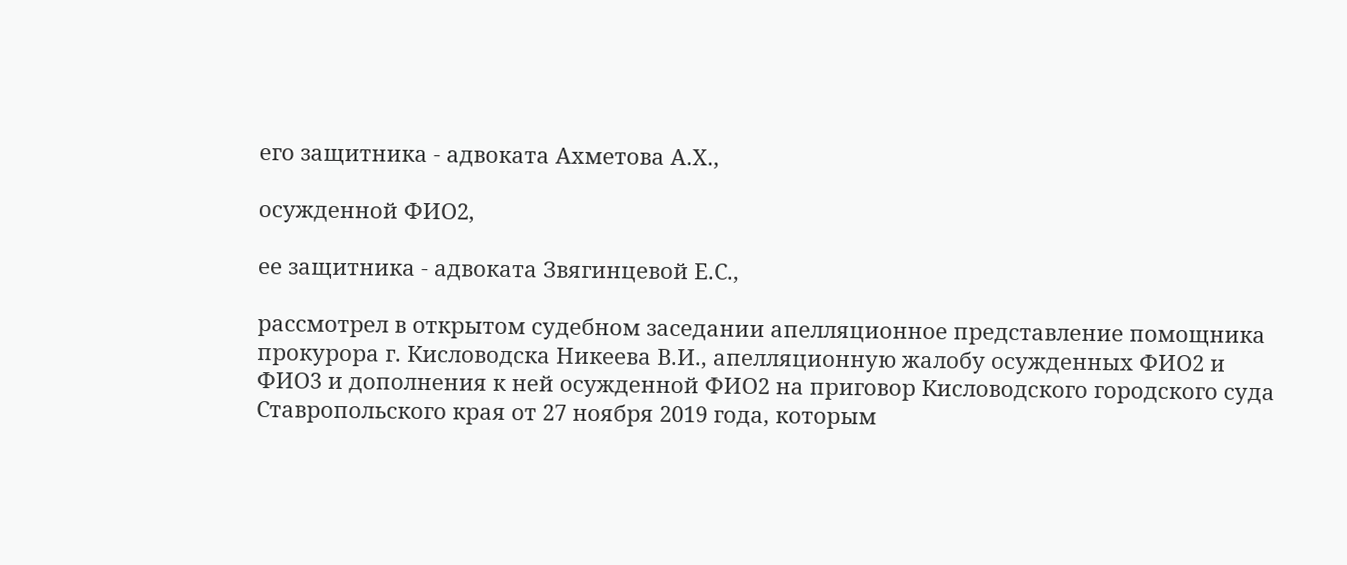его защитника - адвоката Ахметова А.Х.,

осужденной ФИО2,

ее защитника - адвоката Звягинцевой Е.С.,

рассмотрел в открытом судебном заседании апелляционное представление помощника прокурора г. Кисловодска Никеева В.И., апелляционную жалобу осужденных ФИО2 и ФИО3 и дополнения к ней осужденной ФИО2 на приговор Кисловодского городского суда Ставропольского края от 27 ноября 2019 года, которым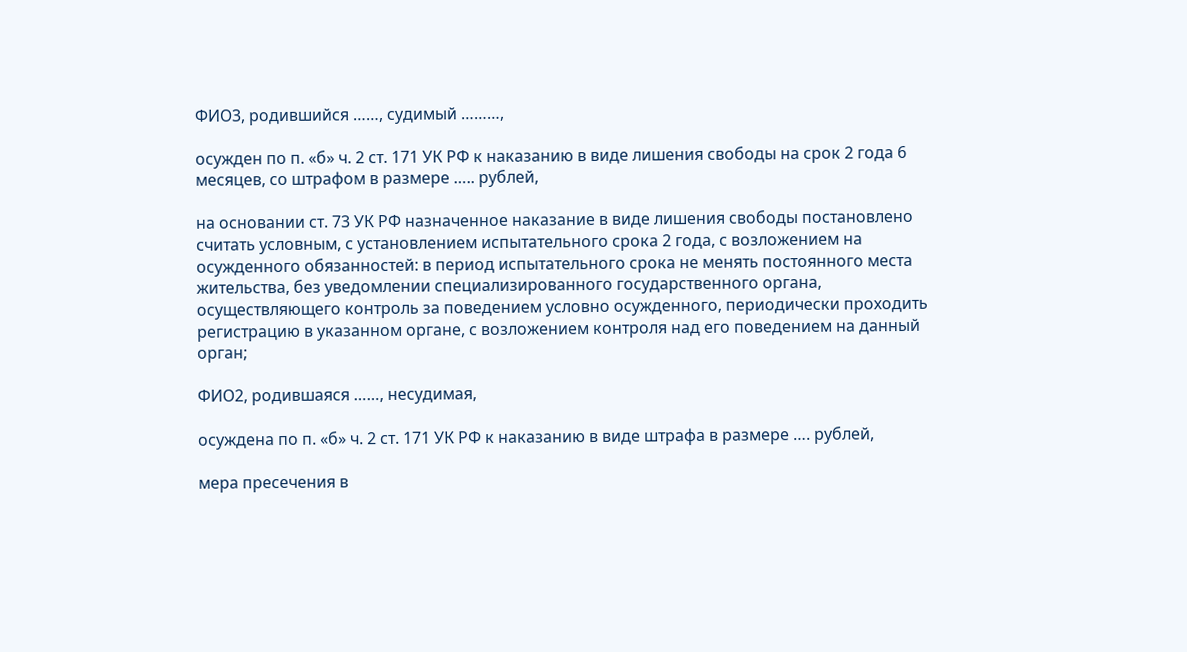ФИО3, родившийся ……, судимый ………,

осужден по п. «б» ч. 2 ст. 171 УК РФ к наказанию в виде лишения свободы на срок 2 года 6 месяцев, со штрафом в размере ….. рублей,

на основании ст. 73 УК РФ назначенное наказание в виде лишения свободы постановлено считать условным, с установлением испытательного срока 2 года, с возложением на осужденного обязанностей: в период испытательного срока не менять постоянного места жительства, без уведомлении специализированного государственного органа, осуществляющего контроль за поведением условно осужденного, периодически проходить регистрацию в указанном органе, с возложением контроля над его поведением на данный орган;

ФИО2, родившаяся ……, несудимая,

осуждена по п. «б» ч. 2 ст. 171 УК РФ к наказанию в виде штрафа в размере …. рублей,

мера пресечения в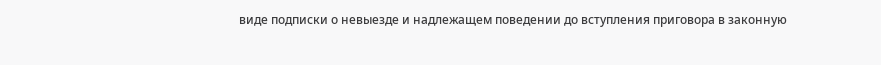виде подписки о невыезде и надлежащем поведении до вступления приговора в законную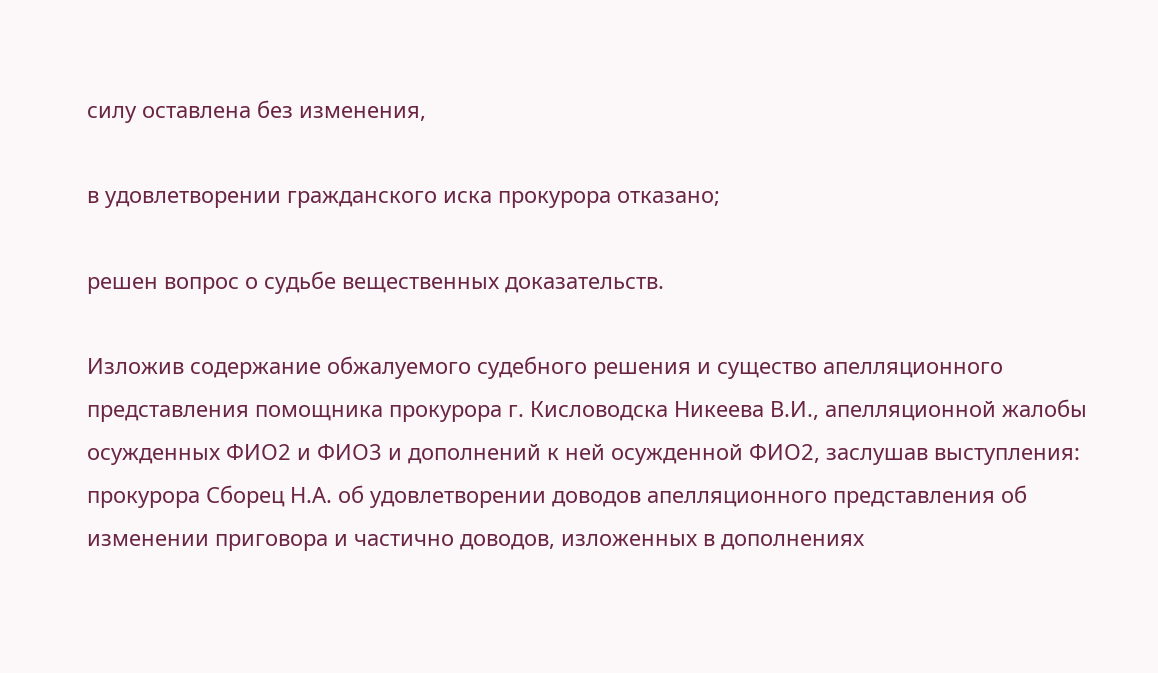силу оставлена без изменения,

в удовлетворении гражданского иска прокурора отказано;

решен вопрос о судьбе вещественных доказательств.

Изложив содержание обжалуемого судебного решения и существо апелляционного представления помощника прокурора г. Кисловодска Никеева В.И., апелляционной жалобы осужденных ФИО2 и ФИО3 и дополнений к ней осужденной ФИО2, заслушав выступления: прокурора Сборец Н.А. об удовлетворении доводов апелляционного представления об изменении приговора и частично доводов, изложенных в дополнениях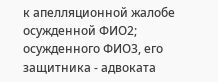к апелляционной жалобе осужденной ФИО2; осужденного ФИО3, его защитника - адвоката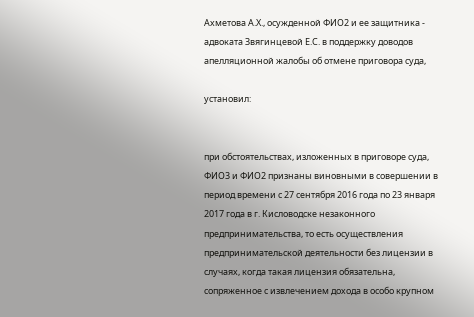Ахметова А.Х., осужденной ФИО2 и ее защитника - адвоката Звягинцевой Е.С. в поддержку доводов апелляционной жалобы об отмене приговора суда,

установил:


при обстоятельствах, изложенных в приговоре суда, ФИО3 и ФИО2 признаны виновными в совершении в период времени с 27 сентября 2016 года по 23 января 2017 года в г. Кисловодске незаконного предпринимательства, то есть осуществления предпринимательской деятельности без лицензии в случаях, когда такая лицензия обязательна, сопряженное с извлечением дохода в особо крупном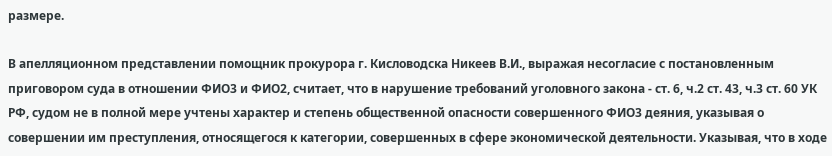размере.

В апелляционном представлении помощник прокурора г. Кисловодска Никеев В.И., выражая несогласие с постановленным приговором суда в отношении ФИО3 и ФИО2, считает, что в нарушение требований уголовного закона - ст. 6, ч.2 ст. 43, ч.3 ст. 60 УК РФ, судом не в полной мере учтены характер и степень общественной опасности совершенного ФИО3 деяния, указывая о совершении им преступления, относящегося к категории, совершенных в сфере экономической деятельности. Указывая, что в ходе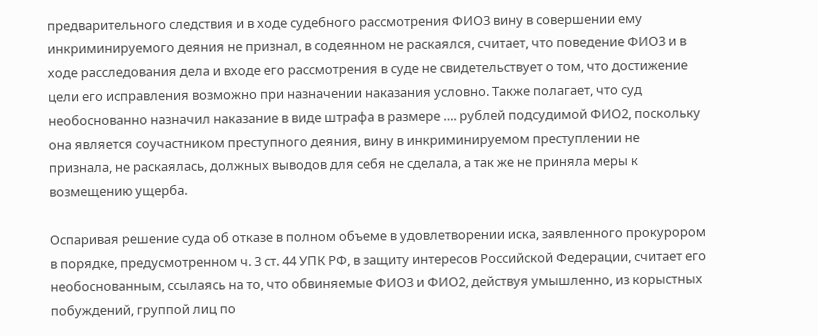предварительного следствия и в ходе судебного рассмотрения ФИО3 вину в совершении ему инкриминируемого деяния не признал, в содеянном не раскаялся, считает, что поведение ФИО3 и в ходе расследования дела и входе его рассмотрения в суде не свидетельствует о том, что достижение цели его исправления возможно при назначении наказания условно. Также полагает, что суд необоснованно назначил наказание в виде штрафа в размере …. рублей подсудимой ФИО2, поскольку она является соучастником преступного деяния, вину в инкриминируемом преступлении не признала, не раскаялась, должных выводов для себя не сделала, а так же не приняла меры к возмещению ущерба.

Оспаривая решение суда об отказе в полном объеме в удовлетворении иска, заявленного прокурором в порядке, предусмотренном ч. 3 ст. 44 УПК РФ, в защиту интересов Российской Федерации, считает его необоснованным, ссылаясь на то, что обвиняемые ФИО3 и ФИО2, действуя умышленно, из корыстных побуждений, группой лиц по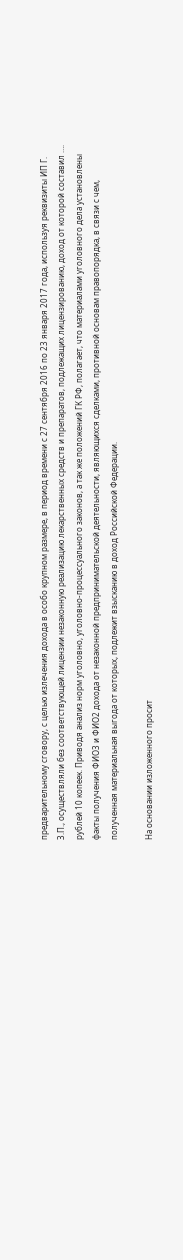предварительному сговору, с целью излечения дохода в особо крупном размере, в период времени с 27 сентября 2016 по 23 января 2017 года, используя реквизиты ИП Г. З.П., осуществляли без соответствующей лицензии незаконную реализацию лекарственных средств и препаратов, подлежащих лицензированию, доход от которой составил …. рублей 10 копеек. Приводя анализ норм уголовно, уголовно-процессуального законов, а так же положений ГК РФ, полагает, что материалами уголовного дела установлены факты получения ФИО3 и ФИО2 дохода от незаконной предпринимательской деятельности, являющихся сделками, противной основам правопорядка, в связи с чем, полученная материальная выгода от которых, подлежит взысканию в доход Российской Федерации.

На основании изложенного просит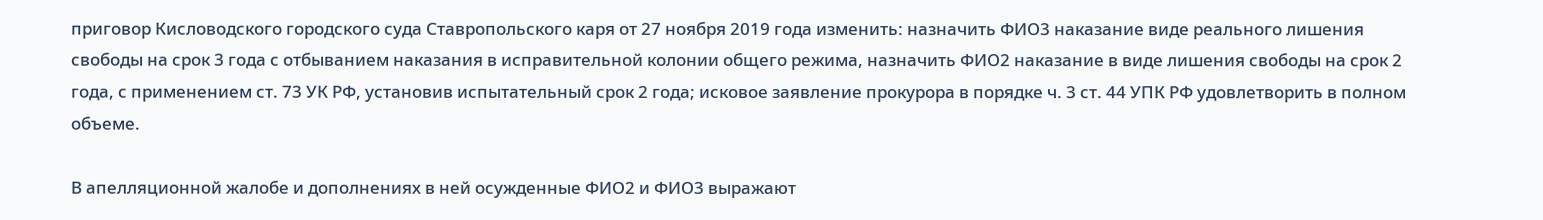приговор Кисловодского городского суда Ставропольского каря от 27 ноября 2019 года изменить: назначить ФИО3 наказание виде реального лишения свободы на срок 3 года с отбыванием наказания в исправительной колонии общего режима, назначить ФИО2 наказание в виде лишения свободы на срок 2 года, с применением ст. 73 УК РФ, установив испытательный срок 2 года; исковое заявление прокурора в порядке ч. 3 ст. 44 УПК РФ удовлетворить в полном объеме.

В апелляционной жалобе и дополнениях в ней осужденные ФИО2 и ФИО3 выражают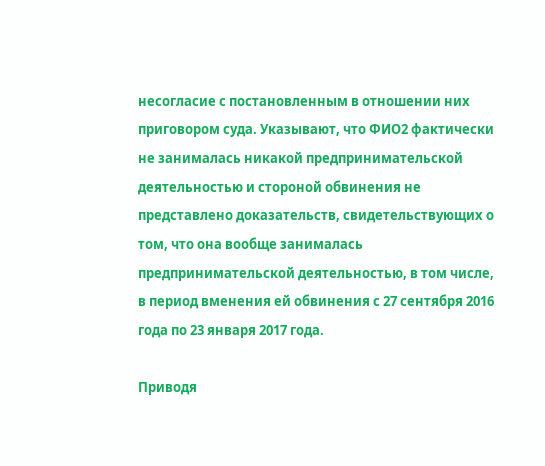несогласие с постановленным в отношении них приговором суда. Указывают, что ФИО2 фактически не занималась никакой предпринимательской деятельностью и стороной обвинения не представлено доказательств, свидетельствующих о том, что она вообще занималась предпринимательской деятельностью, в том числе, в период вменения ей обвинения с 27 сентября 2016 года по 23 января 2017 года.

Приводя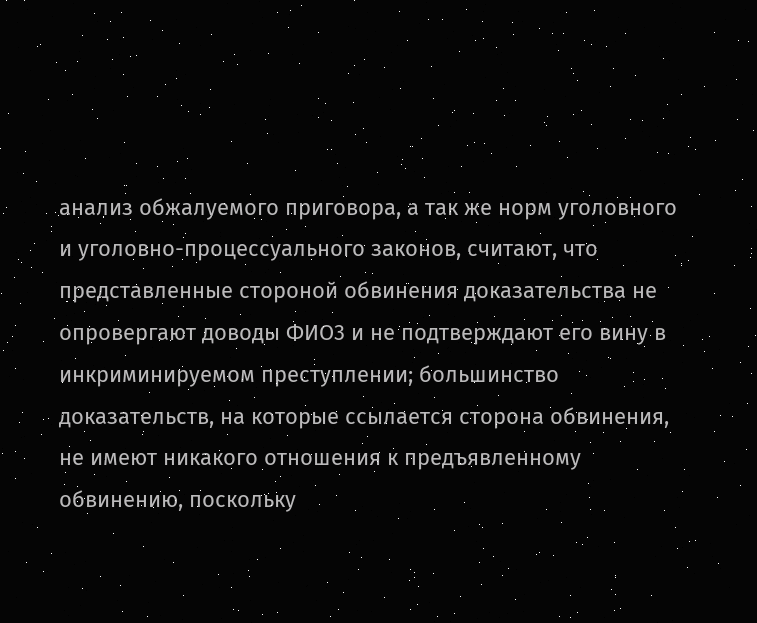анализ обжалуемого приговора, а так же норм уголовного и уголовно-процессуального законов, считают, что представленные стороной обвинения доказательства не опровергают доводы ФИО3 и не подтверждают его вину в инкриминируемом преступлении; большинство доказательств, на которые ссылается сторона обвинения, не имеют никакого отношения к предъявленному обвинению, поскольку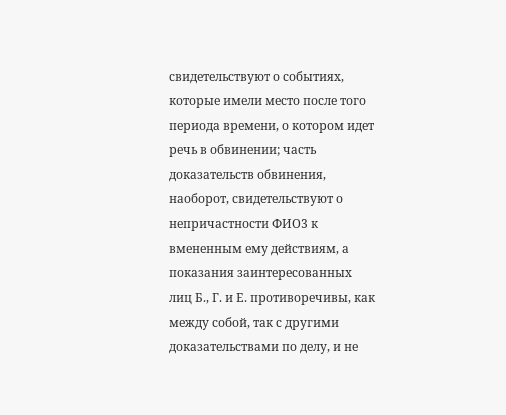свидетельствуют о событиях, которые имели место после того периода времени, о котором идет речь в обвинении; часть доказательств обвинения, наоборот, свидетельствуют о непричастности ФИО3 к вмененным ему действиям, а показания заинтересованных лиц Б., Г. и Е. противоречивы, как между собой, так с другими доказательствами по делу, и не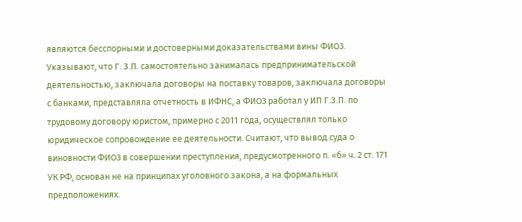являются бесспорными и достоверными доказательствами вины ФИО3. Указывают, что Г. З.П. самостоятельно занималась предпринимательской деятельностью, заключала договоры на поставку товаров, заключала договоры с банками, представляла отчетность в ИФНС, а ФИО3 работал у ИП Г.З.П. по трудовому договору юристом, примерно с 2011 года, осуществлял только юридическое сопровождение ее деятельности. Считают, что вывод суда о виновности ФИО3 в совершении преступления, предусмотренного п. «б» ч. 2 ст. 171 УК РФ, основан не на принципах уголовного закона, а на формальных предположениях.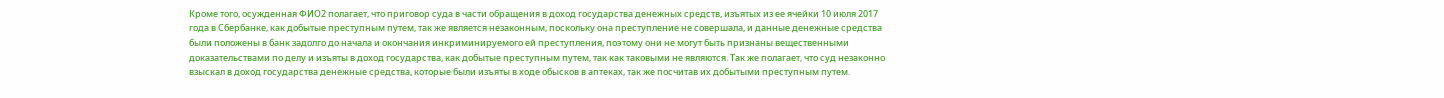Кроме того, осужденная ФИО2 полагает, что приговор суда в части обращения в доход государства денежных средств, изъятых из ее ячейки 10 июля 2017 года в Сбербанке, как добытые преступным путем, так же является незаконным, поскольку она преступление не совершала, и данные денежные средства были положены в банк задолго до начала и окончания инкриминируемого ей преступления, поэтому они не могут быть признаны вещественными доказательствами по делу и изъяты в доход государства, как добытые преступным путем, так как таковыми не являются. Так же полагает, что суд незаконно взыскал в доход государства денежные средства, которые были изъяты в ходе обысков в аптеках, так же посчитав их добытыми преступным путем.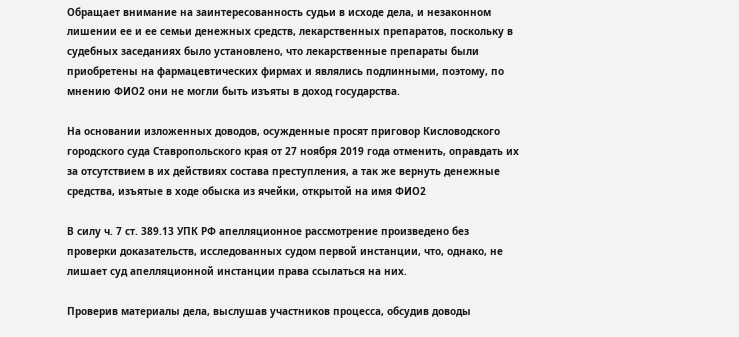Обращает внимание на заинтересованность судьи в исходе дела, и незаконном лишении ее и ее семьи денежных средств, лекарственных препаратов, поскольку в судебных заседаниях было установлено, что лекарственные препараты были приобретены на фармацевтических фирмах и являлись подлинными, поэтому, по мнению ФИО2 они не могли быть изъяты в доход государства.

На основании изложенных доводов, осужденные просят приговор Кисловодского городского суда Ставропольского края от 27 ноября 2019 года отменить, оправдать их за отсутствием в их действиях состава преступления, а так же вернуть денежные средства, изъятые в ходе обыска из ячейки, открытой на имя ФИО2

В силу ч. 7 ст. 389.13 УПК РФ апелляционное рассмотрение произведено без проверки доказательств, исследованных судом первой инстанции, что, однако, не лишает суд апелляционной инстанции права ссылаться на них.

Проверив материалы дела, выслушав участников процесса, обсудив доводы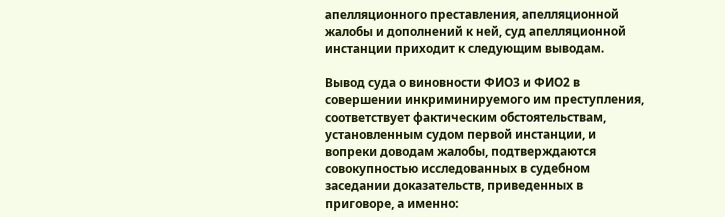апелляционного преставления, апелляционной жалобы и дополнений к ней, суд апелляционной инстанции приходит к следующим выводам.

Вывод суда о виновности ФИО3 и ФИО2 в совершении инкриминируемого им преступления, соответствует фактическим обстоятельствам, установленным судом первой инстанции, и вопреки доводам жалобы, подтверждаются совокупностью исследованных в судебном заседании доказательств, приведенных в приговоре, а именно: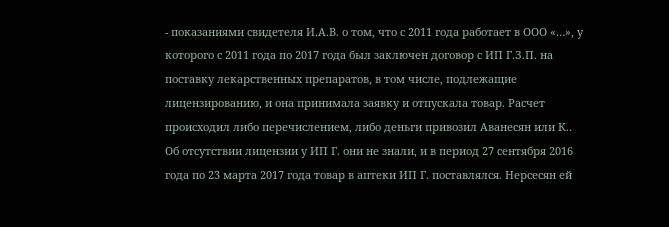- показаниями свидетеля И.А.В. о том, что с 2011 года работает в ООО «…», у которого с 2011 года по 2017 года был заключен договор с ИП Г.З.П. на поставку лекарственных препаратов, в том числе, подлежащие лицензированию, и она принимала заявку и отпускала товар. Расчет происходил либо перечислением, либо деньги привозил Аванесян или К.. Об отсутствии лицензии у ИП Г. они не знали, и в период 27 сентября 2016 года по 23 марта 2017 года товар в аптеки ИП Г. поставлялся. Нерсесян ей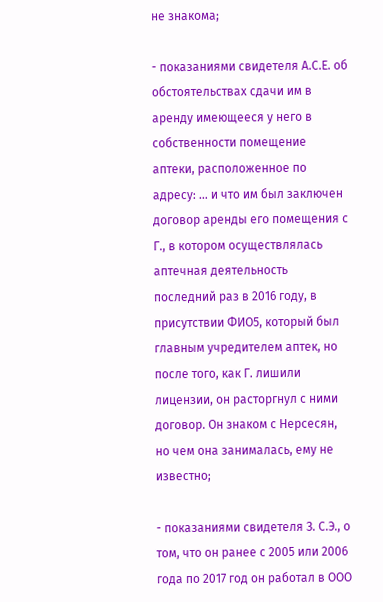не знакома;

- показаниями свидетеля А.С.Е. об обстоятельствах сдачи им в аренду имеющееся у него в собственности помещение аптеки, расположенное по адресу: … и что им был заключен договор аренды его помещения с Г., в котором осуществлялась аптечная деятельность последний раз в 2016 году, в присутствии ФИО5, который был главным учредителем аптек, но после того, как Г. лишили лицензии, он расторгнул с ними договор. Он знаком с Нерсесян, но чем она занималась, ему не известно;

- показаниями свидетеля З. С.Э., о том, что он ранее с 2005 или 2006 года по 2017 год он работал в ООО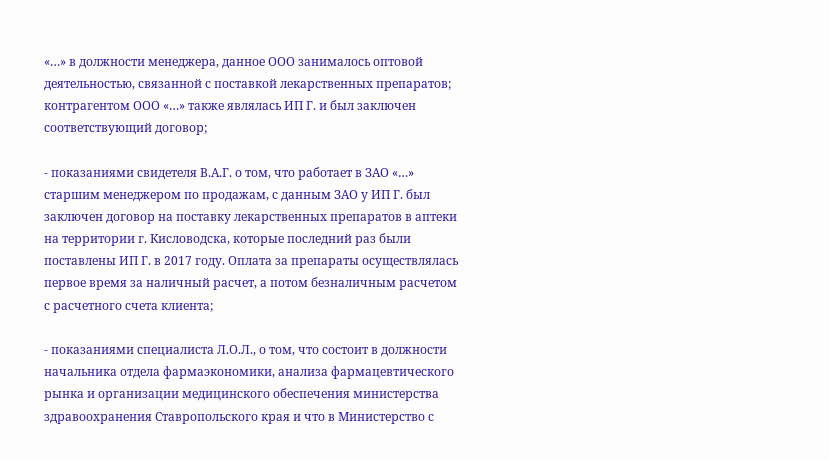«…» в должности менеджера, данное ООО занималось оптовой деятельностью, связанной с поставкой лекарственных препаратов; контрагентом ООО «…» также являлась ИП Г. и был заключен соответствующий договор;

- показаниями свидетеля В.А.Г. о том, что работает в ЗАО «…» старшим менеджером по продажам, с данным ЗАО у ИП Г. был заключен договор на поставку лекарственных препаратов в аптеки на территории г. Кисловодска, которые последний раз были поставлены ИП Г. в 2017 году. Оплата за препараты осуществлялась первое время за наличный расчет, а потом безналичным расчетом с расчетного счета клиента;

- показаниями специалиста Л.О.Л., о том, что состоит в должности начальника отдела фармаэкономики, анализа фармацевтического рынка и организации медицинского обеспечения министерства здравоохранения Ставропольского края и что в Министерство с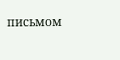письмом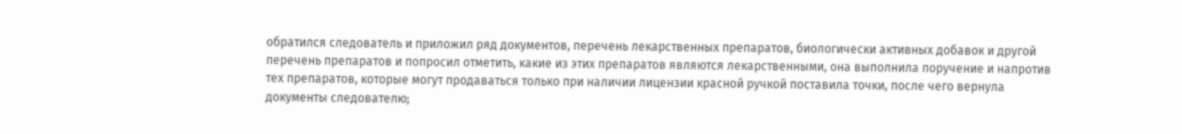обратился следователь и приложил ряд документов, перечень лекарственных препаратов, биологически активных добавок и другой перечень препаратов и попросил отметить, какие из этих препаратов являются лекарственными, она выполнила поручение и напротив тех препаратов, которые могут продаваться только при наличии лицензии красной ручкой поставила точки, после чего вернула документы следователю;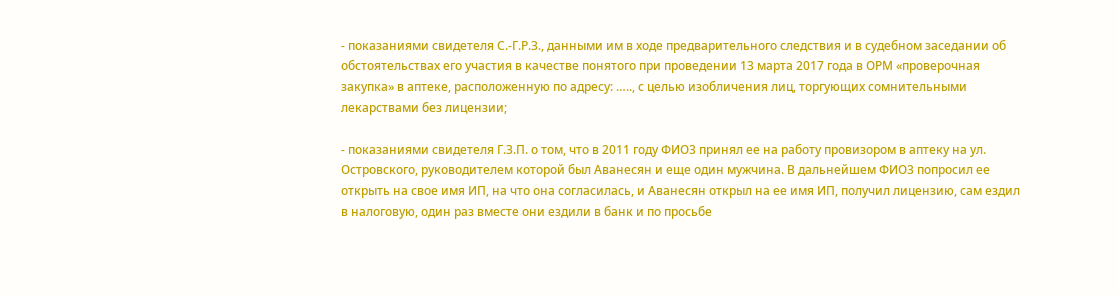- показаниями свидетеля С.-Г.Р.З., данными им в ходе предварительного следствия и в судебном заседании об обстоятельствах его участия в качестве понятого при проведении 13 марта 2017 года в ОРМ «проверочная закупка» в аптеке, расположенную по адресу: ….., с целью изобличения лиц, торгующих сомнительными лекарствами без лицензии;

- показаниями свидетеля Г.З.П. о том, что в 2011 году ФИО3 принял ее на работу провизором в аптеку на ул. Островского, руководителем которой был Аванесян и еще один мужчина. В дальнейшем ФИО3 попросил ее открыть на свое имя ИП, на что она согласилась, и Аванесян открыл на ее имя ИП, получил лицензию, сам ездил в налоговую, один раз вместе они ездили в банк и по просьбе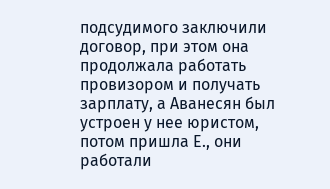подсудимого заключили договор, при этом она продолжала работать провизором и получать зарплату, а Аванесян был устроен у нее юристом, потом пришла Е., они работали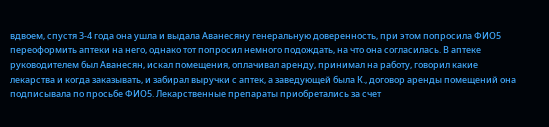вдвоем, спустя 3-4 года она ушла и выдала Аванесяну генеральную доверенность, при этом попросила ФИО5 переоформить аптеки на него, однако тот попросил немного подождать, на что она согласилась. В аптеке руководителем был Аванесян, искал помещения, оплачивал аренду, принимал на работу, говорил какие лекарства и когда заказывать, и забирал выручки с аптек, а заведующей была К., договор аренды помещений она подписывала по просьбе ФИО5. Лекарственные препараты приобретались за счет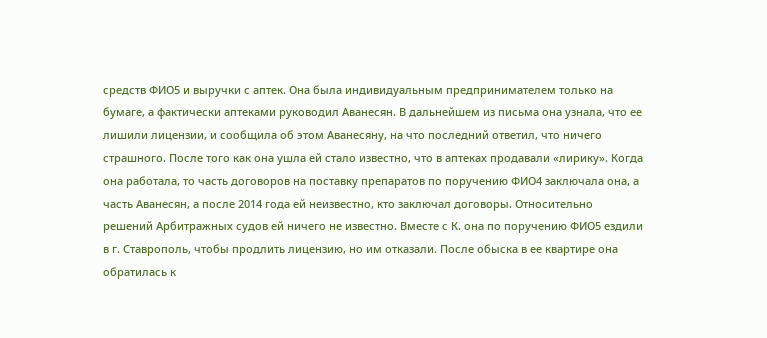средств ФИО5 и выручки с аптек. Она была индивидуальным предпринимателем только на бумаге, а фактически аптеками руководил Аванесян. В дальнейшем из письма она узнала, что ее лишили лицензии, и сообщила об этом Аванесяну, на что последний ответил, что ничего страшного. После того как она ушла ей стало известно, что в аптеках продавали «лирику». Когда она работала, то часть договоров на поставку препаратов по поручению ФИО4 заключала она, а часть Аванесян, а после 2014 года ей неизвестно, кто заключал договоры. Относительно решений Арбитражных судов ей ничего не известно. Вместе с К. она по поручению ФИО5 ездили в г. Ставрополь, чтобы продлить лицензию, но им отказали. После обыска в ее квартире она обратилась к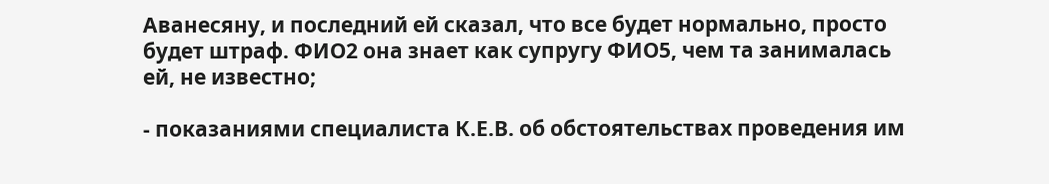Аванесяну, и последний ей сказал, что все будет нормально, просто будет штраф. ФИО2 она знает как супругу ФИО5, чем та занималась ей, не известно;

- показаниями специалиста К.Е.В. об обстоятельствах проведения им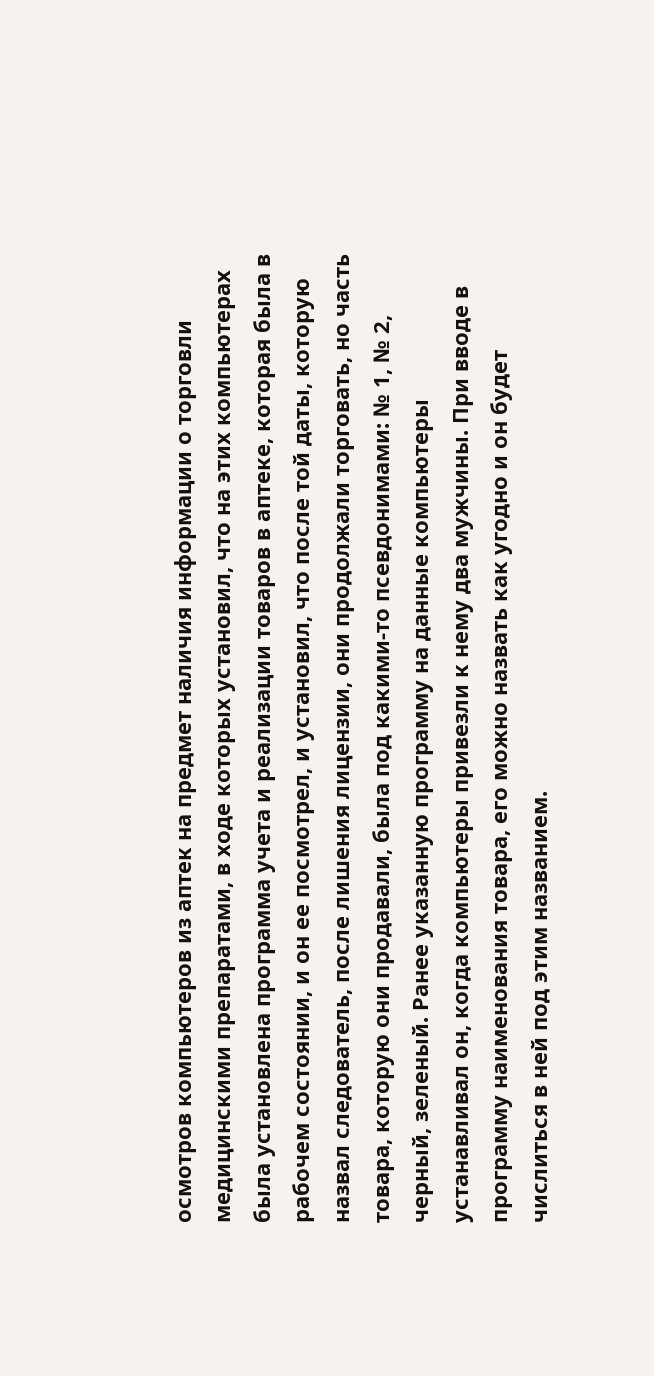осмотров компьютеров из аптек на предмет наличия информации о торговли медицинскими препаратами, в ходе которых установил, что на этих компьютерах была установлена программа учета и реализации товаров в аптеке, которая была в рабочем состоянии, и он ее посмотрел, и установил, что после той даты, которую назвал следователь, после лишения лицензии, они продолжали торговать, но часть товара, которую они продавали, была под какими-то псевдонимами: № 1, № 2, черный, зеленый. Ранее указанную программу на данные компьютеры устанавливал он, когда компьютеры привезли к нему два мужчины. При вводе в программу наименования товара, его можно назвать как угодно и он будет числиться в ней под этим названием.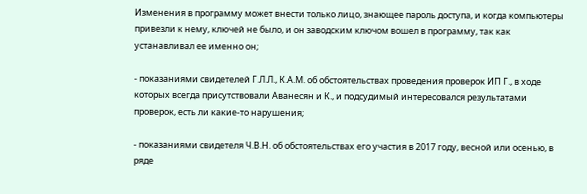Изменения в программу может внести только лицо, знающее пароль доступа, и когда компьютеры привезли к нему, ключей не было, и он заводским ключом вошел в программу, так как устанавливал ее именно он;

- показаниями свидетелей Г.Л.Л., К.А.М. об обстоятельствах проведения проверок ИП Г., в ходе которых всегда присутствовали Аванесян и К., и подсудимый интересовался результатами проверок, есть ли какие-то нарушения;

- показаниями свидетеля Ч.В.Н. об обстоятельствах его участия в 2017 году, весной или осенью, в ряде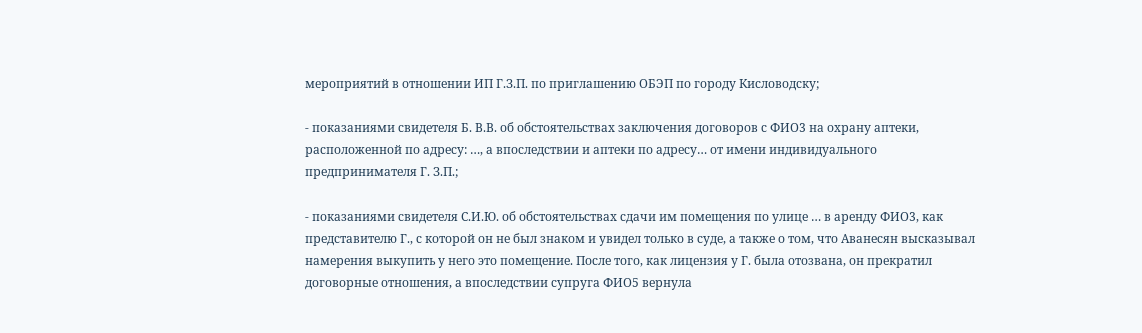мероприятий в отношении ИП Г.З.П. по приглашению ОБЭП по городу Кисловодску;

- показаниями свидетеля Б. В.В. об обстоятельствах заключения договоров с ФИО3 на охрану аптеки, расположенной по адресу: …, а впоследствии и аптеки по адресу… от имени индивидуального предпринимателя Г. З.П.;

- показаниями свидетеля С.И.Ю. об обстоятельствах сдачи им помещения по улице … в аренду ФИО3, как представителю Г., с которой он не был знаком и увидел только в суде, а также о том, что Аванесян высказывал намерения выкупить у него это помещение. После того, как лицензия у Г. была отозвана, он прекратил договорные отношения, а впоследствии супруга ФИО5 вернула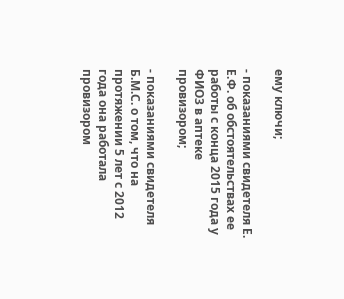ему ключи;

- показаниями свидетеля Е. Е.Ф. об обстоятельствах ее работы с конца 2015 года у ФИО3 в аптеке провизором;

- показаниями свидетеля Б.М.С. о том, что на протяжении 5 лет с 2012 года она работала провизором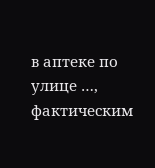в аптеке по улице …, фактическим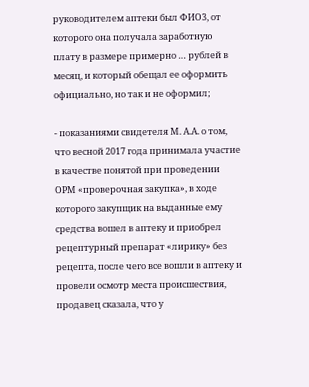руководителем аптеки был ФИО3, от которого она получала заработную плату в размере примерно … рублей в месяц, и который обещал ее оформить официально, но так и не оформил;

- показаниями свидетеля М. А.А. о том, что весной 2017 года принимала участие в качестве понятой при проведении ОРМ «проверочная закупка», в ходе которого закупщик на выданные ему средства вошел в аптеку и приобрел рецептурный препарат «лирику» без рецепта, после чего все вошли в аптеку и провели осмотр места происшествия, продавец сказала, что у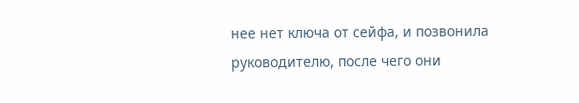нее нет ключа от сейфа, и позвонила руководителю, после чего они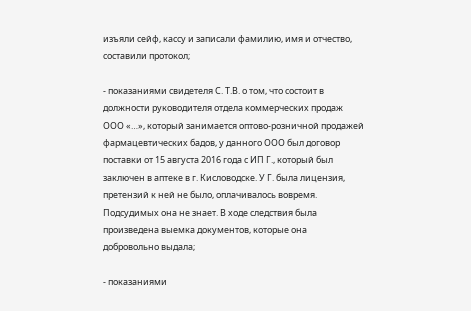изъяли сейф, кассу и записали фамилию, имя и отчество, составили протокол;

- показаниями свидетеля С. Т.В. о том, что состоит в должности руководителя отдела коммерческих продаж ООО «…», который занимается оптово-розничной продажей фармацевтических бадов, у данного ООО был договор поставки от 15 августа 2016 года с ИП Г., который был заключен в аптеке в г. Кисловодске. У Г. была лицензия, претензий к ней не было, оплачивалось вовремя. Подсудимых она не знает. В ходе следствия была произведена выемка документов, которые она добровольно выдала;

- показаниями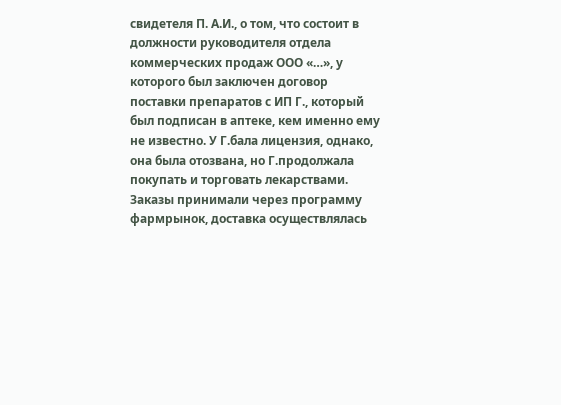свидетеля П. А.И., о том, что состоит в должности руководителя отдела коммерческих продаж ООО «…», у которого был заключен договор поставки препаратов с ИП Г., который был подписан в аптеке, кем именно ему не известно. У Г.бала лицензия, однако, она была отозвана, но Г.продолжала покупать и торговать лекарствами. Заказы принимали через программу фармрынок, доставка осуществлялась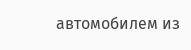автомобилем из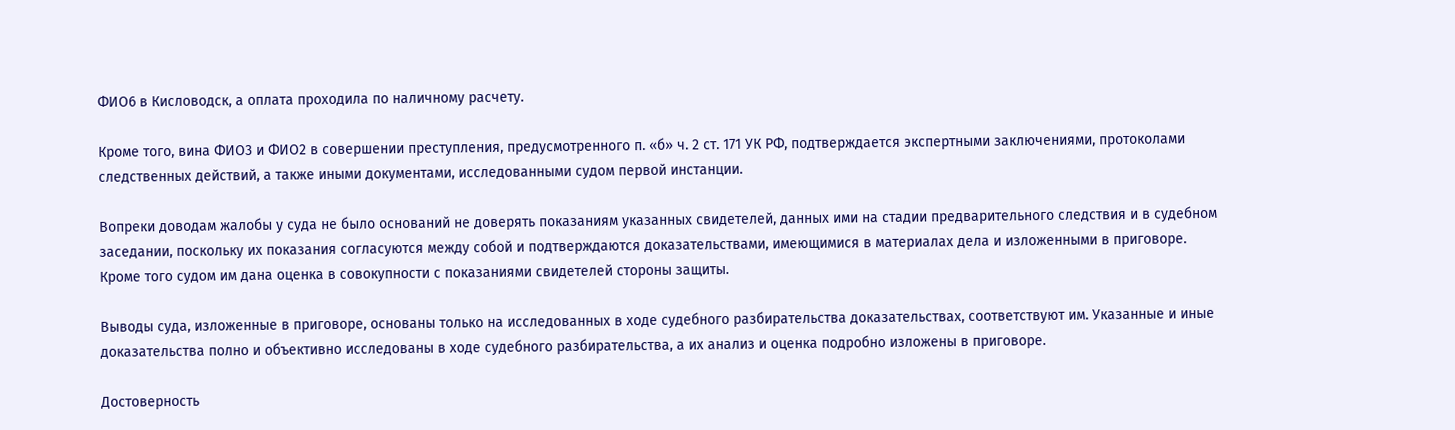ФИО6 в Кисловодск, а оплата проходила по наличному расчету.

Кроме того, вина ФИО3 и ФИО2 в совершении преступления, предусмотренного п. «б» ч. 2 ст. 171 УК РФ, подтверждается экспертными заключениями, протоколами следственных действий, а также иными документами, исследованными судом первой инстанции.

Вопреки доводам жалобы у суда не было оснований не доверять показаниям указанных свидетелей, данных ими на стадии предварительного следствия и в судебном заседании, поскольку их показания согласуются между собой и подтверждаются доказательствами, имеющимися в материалах дела и изложенными в приговоре. Кроме того судом им дана оценка в совокупности с показаниями свидетелей стороны защиты.

Выводы суда, изложенные в приговоре, основаны только на исследованных в ходе судебного разбирательства доказательствах, соответствуют им. Указанные и иные доказательства полно и объективно исследованы в ходе судебного разбирательства, а их анализ и оценка подробно изложены в приговоре.

Достоверность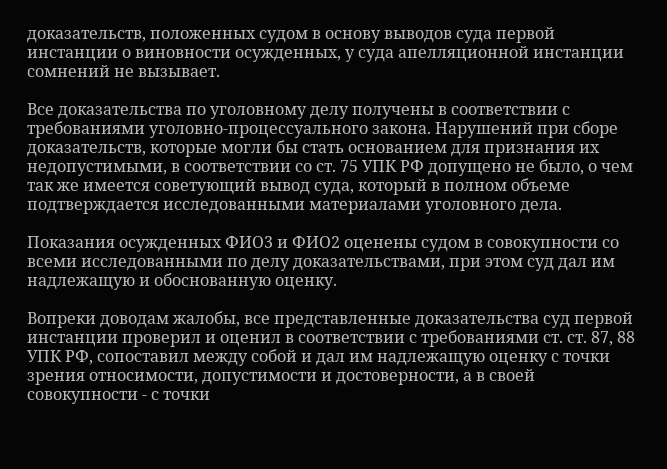доказательств, положенных судом в основу выводов суда первой инстанции о виновности осужденных, у суда апелляционной инстанции сомнений не вызывает.

Все доказательства по уголовному делу получены в соответствии с требованиями уголовно-процессуального закона. Нарушений при сборе доказательств, которые могли бы стать основанием для признания их недопустимыми, в соответствии со ст. 75 УПК РФ допущено не было, о чем так же имеется советующий вывод суда, который в полном объеме подтверждается исследованными материалами уголовного дела.

Показания осужденных ФИО3 и ФИО2 оценены судом в совокупности со всеми исследованными по делу доказательствами, при этом суд дал им надлежащую и обоснованную оценку.

Вопреки доводам жалобы, все представленные доказательства суд первой инстанции проверил и оценил в соответствии с требованиями ст. ст. 87, 88 УПК РФ, сопоставил между собой и дал им надлежащую оценку с точки зрения относимости, допустимости и достоверности, а в своей совокупности - с точки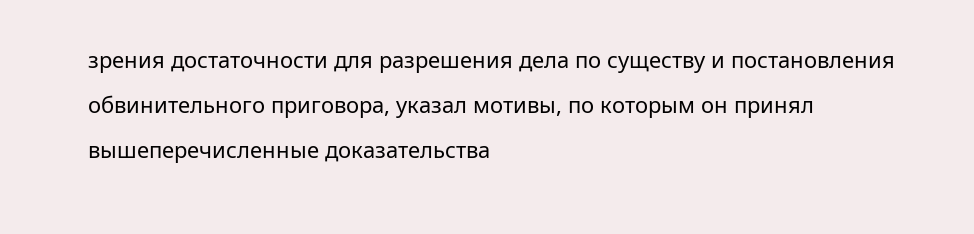зрения достаточности для разрешения дела по существу и постановления обвинительного приговора, указал мотивы, по которым он принял вышеперечисленные доказательства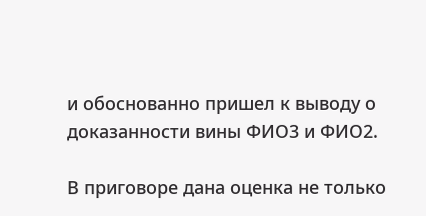и обоснованно пришел к выводу о доказанности вины ФИО3 и ФИО2.

В приговоре дана оценка не только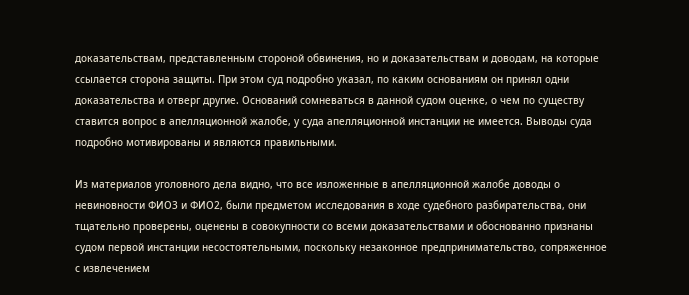доказательствам, представленным стороной обвинения, но и доказательствам и доводам, на которые ссылается сторона защиты. При этом суд подробно указал, по каким основаниям он принял одни доказательства и отверг другие. Оснований сомневаться в данной судом оценке, о чем по существу ставится вопрос в апелляционной жалобе, у суда апелляционной инстанции не имеется. Выводы суда подробно мотивированы и являются правильными.

Из материалов уголовного дела видно, что все изложенные в апелляционной жалобе доводы о невиновности ФИО3 и ФИО2, были предметом исследования в ходе судебного разбирательства, они тщательно проверены, оценены в совокупности со всеми доказательствами и обоснованно признаны судом первой инстанции несостоятельными, поскольку незаконное предпринимательство, сопряженное с извлечением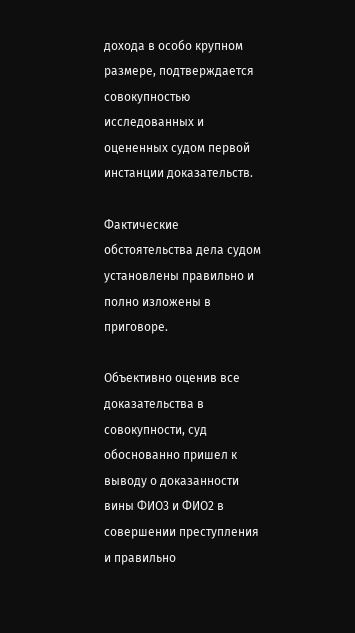дохода в особо крупном размере, подтверждается совокупностью исследованных и оцененных судом первой инстанции доказательств.

Фактические обстоятельства дела судом установлены правильно и полно изложены в приговоре.

Объективно оценив все доказательства в совокупности, суд обоснованно пришел к выводу о доказанности вины ФИО3 и ФИО2 в совершении преступления и правильно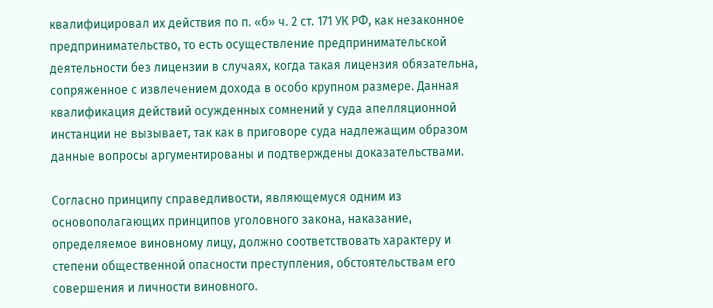квалифицировал их действия по п. «б» ч. 2 ст. 171 УК РФ, как незаконное предпринимательство, то есть осуществление предпринимательской деятельности без лицензии в случаях, когда такая лицензия обязательна, сопряженное с извлечением дохода в особо крупном размере. Данная квалификация действий осужденных сомнений у суда апелляционной инстанции не вызывает, так как в приговоре суда надлежащим образом данные вопросы аргументированы и подтверждены доказательствами.

Согласно принципу справедливости, являющемуся одним из основополагающих принципов уголовного закона, наказание, определяемое виновному лицу, должно соответствовать характеру и степени общественной опасности преступления, обстоятельствам его совершения и личности виновного.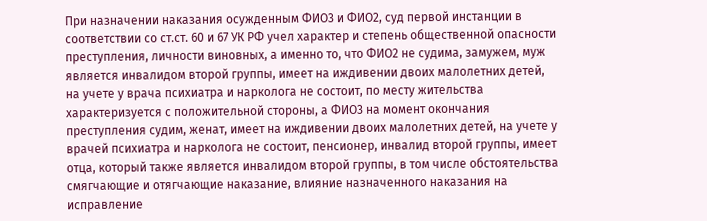При назначении наказания осужденным ФИО3 и ФИО2, суд первой инстанции в соответствии со ст.ст. 60 и 67 УК РФ учел характер и степень общественной опасности преступления, личности виновных, а именно то, что ФИО2 не судима, замужем, муж является инвалидом второй группы, имеет на иждивении двоих малолетних детей, на учете у врача психиатра и нарколога не состоит, по месту жительства характеризуется с положительной стороны, а ФИО3 на момент окончания преступления судим, женат, имеет на иждивении двоих малолетних детей, на учете у врачей психиатра и нарколога не состоит, пенсионер, инвалид второй группы, имеет отца, который также является инвалидом второй группы, в том числе обстоятельства смягчающие и отягчающие наказание, влияние назначенного наказания на исправление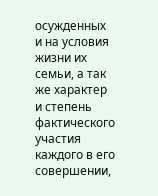осужденных и на условия жизни их семьи, а так же характер и степень фактического участия каждого в его совершении,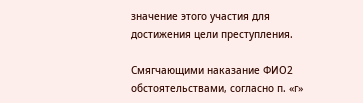значение этого участия для достижения цели преступления.

Смягчающими наказание ФИО2 обстоятельствами, согласно п. «г»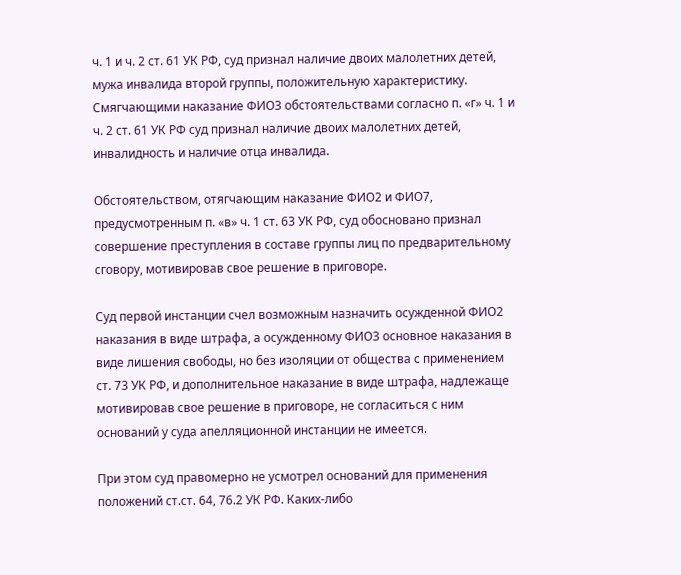ч. 1 и ч. 2 ст. 61 УК РФ, суд признал наличие двоих малолетних детей, мужа инвалида второй группы, положительную характеристику. Смягчающими наказание ФИО3 обстоятельствами согласно п. «г» ч. 1 и ч. 2 ст. 61 УК РФ суд признал наличие двоих малолетних детей, инвалидность и наличие отца инвалида.

Обстоятельством, отягчающим наказание ФИО2 и ФИО7, предусмотренным п. «в» ч. 1 ст. 63 УК РФ, суд обосновано признал совершение преступления в составе группы лиц по предварительному сговору, мотивировав свое решение в приговоре.

Суд первой инстанции счел возможным назначить осужденной ФИО2 наказания в виде штрафа, а осужденному ФИО3 основное наказания в виде лишения свободы, но без изоляции от общества с применением ст. 73 УК РФ, и дополнительное наказание в виде штрафа, надлежаще мотивировав свое решение в приговоре, не согласиться с ним оснований у суда апелляционной инстанции не имеется.

При этом суд правомерно не усмотрел оснований для применения положений ст.ст. 64, 76.2 УК РФ. Каких-либо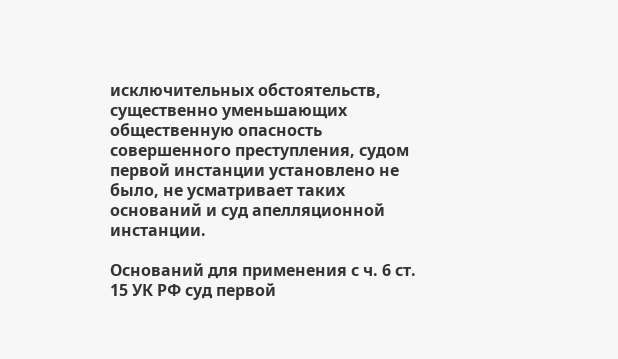исключительных обстоятельств, существенно уменьшающих общественную опасность совершенного преступления, судом первой инстанции установлено не было, не усматривает таких оснований и суд апелляционной инстанции.

Оснований для применения с ч. 6 ст. 15 УК РФ суд первой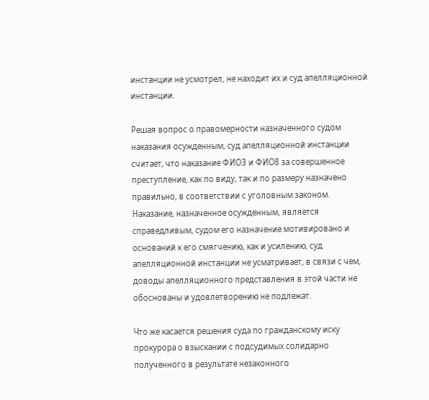инстанции не усмотрел, не находит их и суд апелляционной инстанции.

Решая вопрос о правомерности назначенного судом наказания осужденным, суд апелляционной инстанции считает, что наказание ФИО3 и ФИО8 за совершенное преступление, как по виду, так и по размеру назначено правильно, в соответствии с уголовным законом. Наказание, назначенное осужденным, является справедливым, судом его назначение мотивировано и оснований к его смягчению, как и усилению, суд апелляционной инстанции не усматривает, в связи с чем, доводы апелляционного представления в этой части не обоснованы и удовлетворению не подлежат.

Что же касается решения суда по гражданскому иску прокурора о взыскании с подсудимых солидарно полученного в результате незаконного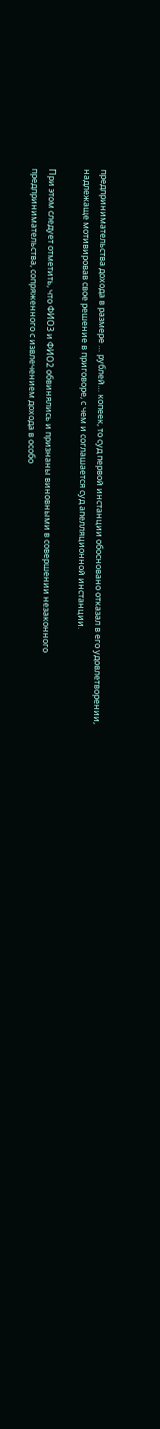предпринимательства дохода в размере … рублей… копеек, то суд первой инстанции обосновано отказал в его удовлетворении, надлежаще мотивировав свое решение в приговоре, с чем и соглашается суд апелляционной инстанции.

При этом следует отметить, что ФИО3 и ФИО2 обвинялись и признаны виновными в совершении незаконного предпринимательства, сопряженного с извлечением дохода в особо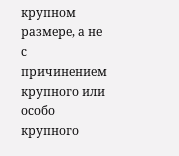крупном размере, а не с причинением крупного или особо крупного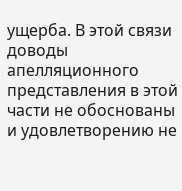ущерба. В этой связи доводы апелляционного представления в этой части не обоснованы и удовлетворению не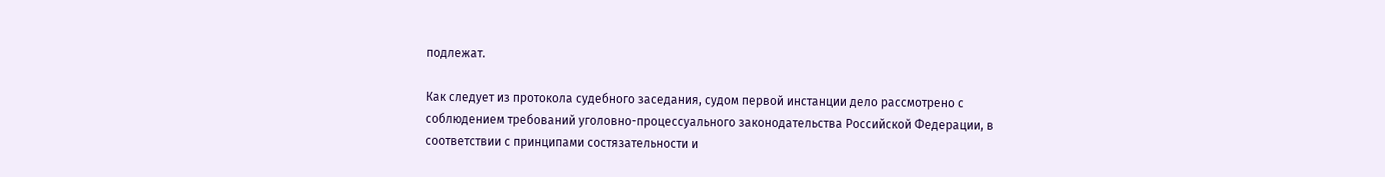подлежат.

Как следует из протокола судебного заседания, судом первой инстанции дело рассмотрено с соблюдением требований уголовно-процессуального законодательства Российской Федерации, в соответствии с принципами состязательности и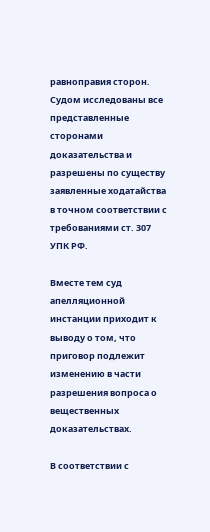равноправия сторон. Судом исследованы все представленные сторонами доказательства и разрешены по существу заявленные ходатайства в точном соответствии с требованиями ст. 307 УПК РФ.

Вместе тем суд апелляционной инстанции приходит к выводу о том, что приговор подлежит изменению в части разрешения вопроса о вещественных доказательствах.

В соответствии с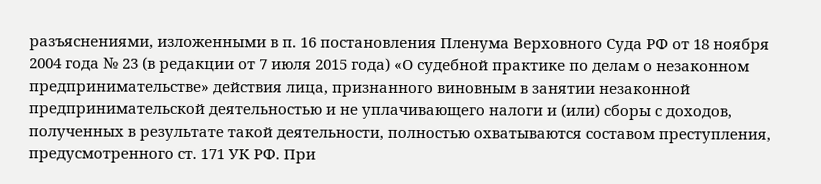разъяснениями, изложенными в п. 16 постановления Пленума Верховного Суда РФ от 18 ноября 2004 года № 23 (в редакции от 7 июля 2015 года) «О судебной практике по делам о незаконном предпринимательстве» действия лица, признанного виновным в занятии незаконной предпринимательской деятельностью и не уплачивающего налоги и (или) сборы с доходов, полученных в результате такой деятельности, полностью охватываются составом преступления, предусмотренного ст. 171 УК РФ. При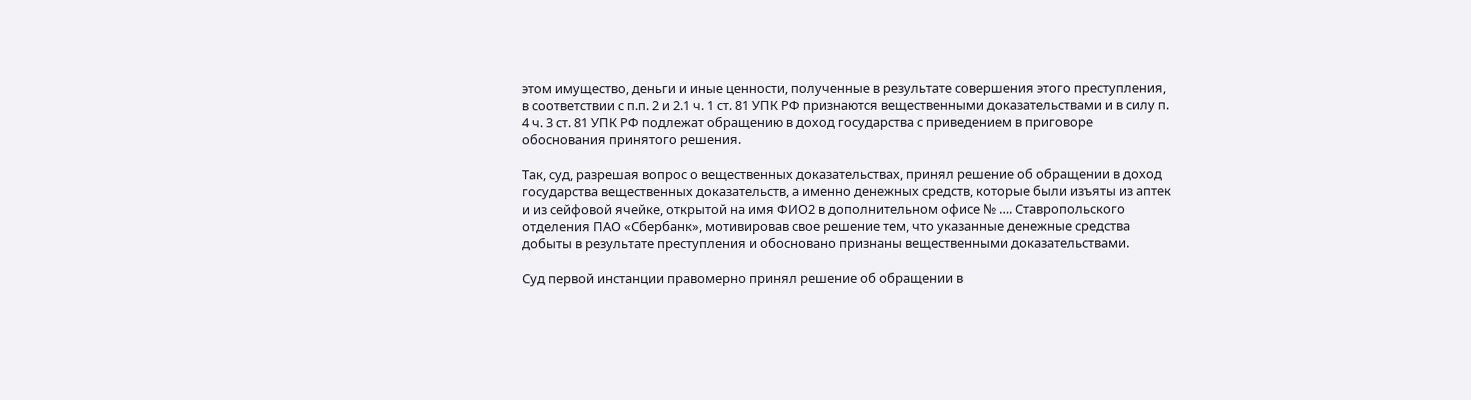этом имущество, деньги и иные ценности, полученные в результате совершения этого преступления, в соответствии с п.п. 2 и 2.1 ч. 1 ст. 81 УПК РФ признаются вещественными доказательствами и в силу п. 4 ч. 3 ст. 81 УПК РФ подлежат обращению в доход государства с приведением в приговоре обоснования принятого решения.

Так, суд, разрешая вопрос о вещественных доказательствах, принял решение об обращении в доход государства вещественных доказательств, а именно денежных средств, которые были изъяты из аптек и из сейфовой ячейке, открытой на имя ФИО2 в дополнительном офисе № …. Ставропольского отделения ПАО «Сбербанк», мотивировав свое решение тем, что указанные денежные средства добыты в результате преступления и обосновано признаны вещественными доказательствами.

Суд первой инстанции правомерно принял решение об обращении в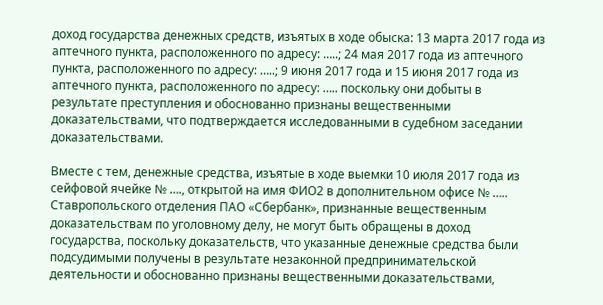доход государства денежных средств, изъятых в ходе обыска: 13 марта 2017 года из аптечного пункта, расположенного по адресу: …..; 24 мая 2017 года из аптечного пункта, расположенного по адресу: …..; 9 июня 2017 года и 15 июня 2017 года из аптечного пункта, расположенного по адресу: ….. поскольку они добыты в результате преступления и обоснованно признаны вещественными доказательствами, что подтверждается исследованными в судебном заседании доказательствами.

Вместе с тем, денежные средства, изъятые в ходе выемки 10 июля 2017 года из сейфовой ячейке № …., открытой на имя ФИО2 в дополнительном офисе № ….. Ставропольского отделения ПАО «Сбербанк», признанные вещественным доказательствам по уголовному делу, не могут быть обращены в доход государства, поскольку доказательств, что указанные денежные средства были подсудимыми получены в результате незаконной предпринимательской деятельности и обоснованно признаны вещественными доказательствами,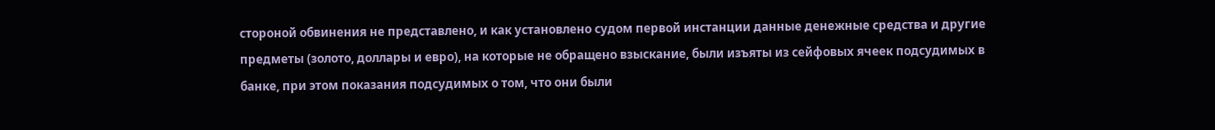стороной обвинения не представлено, и как установлено судом первой инстанции данные денежные средства и другие предметы (золото, доллары и евро), на которые не обращено взыскание, были изъяты из сейфовых ячеек подсудимых в банке, при этом показания подсудимых о том, что они были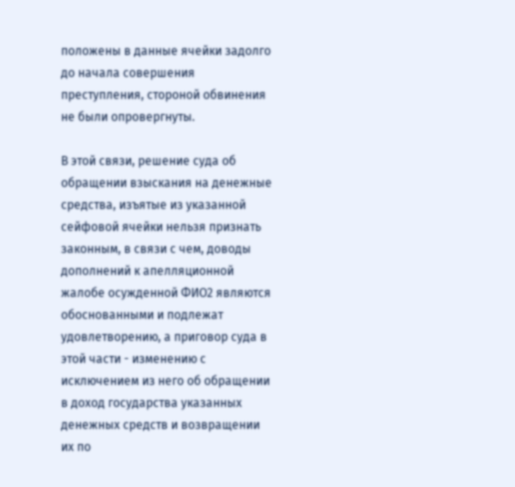положены в данные ячейки задолго до начала совершения преступления, стороной обвинения не были опровергнуты.

В этой связи, решение суда об обращении взыскания на денежные средства, изъятые из указанной сейфовой ячейки нельзя признать законным, в связи с чем, доводы дополнений к апелляционной жалобе осужденной ФИО2 являются обоснованными и подлежат удовлетворению, а приговор суда в этой части - изменению с исключением из него об обращении в доход государства указанных денежных средств и возвращении их по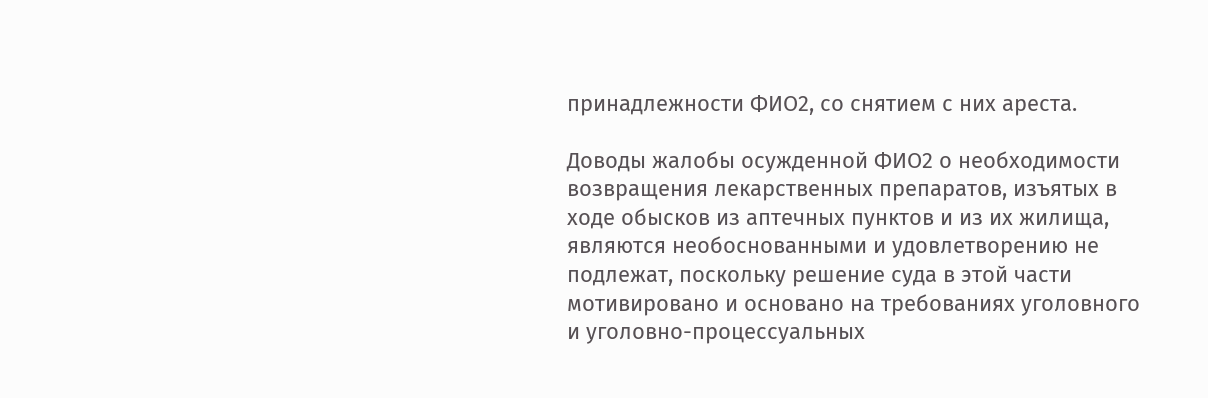принадлежности ФИО2, со снятием с них ареста.

Доводы жалобы осужденной ФИО2 о необходимости возвращения лекарственных препаратов, изъятых в ходе обысков из аптечных пунктов и из их жилища, являются необоснованными и удовлетворению не подлежат, поскольку решение суда в этой части мотивировано и основано на требованиях уголовного и уголовно-процессуальных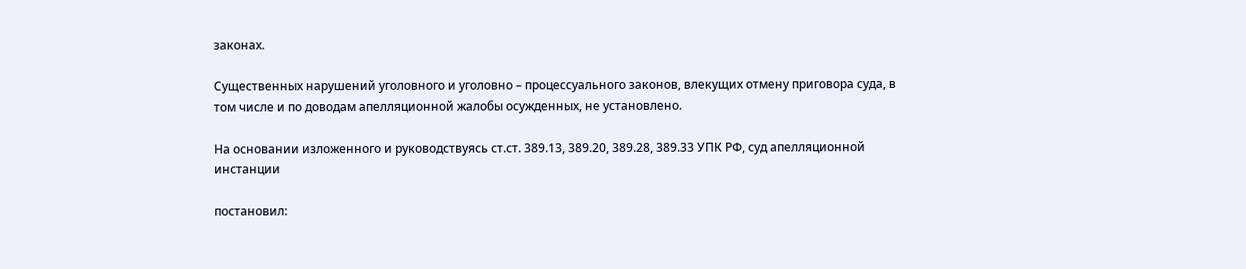законах.

Существенных нарушений уголовного и уголовно – процессуального законов, влекущих отмену приговора суда, в том числе и по доводам апелляционной жалобы осужденных, не установлено.

На основании изложенного и руководствуясь ст.ст. 389.13, 389.20, 389.28, 389.33 УПК РФ, суд апелляционной инстанции

постановил: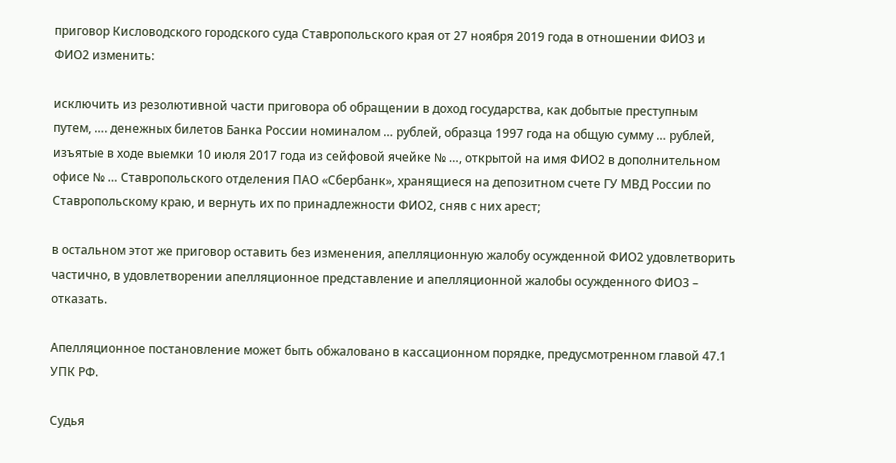приговор Кисловодского городского суда Ставропольского края от 27 ноября 2019 года в отношении ФИО3 и ФИО2 изменить:

исключить из резолютивной части приговора об обращении в доход государства, как добытые преступным путем, …. денежных билетов Банка России номиналом … рублей, образца 1997 года на общую сумму … рублей, изъятые в ходе выемки 10 июля 2017 года из сейфовой ячейке № …, открытой на имя ФИО2 в дополнительном офисе № … Ставропольского отделения ПАО «Сбербанк», хранящиеся на депозитном счете ГУ МВД России по Ставропольскому краю, и вернуть их по принадлежности ФИО2, сняв с них арест;

в остальном этот же приговор оставить без изменения, апелляционную жалобу осужденной ФИО2 удовлетворить частично, в удовлетворении апелляционное представление и апелляционной жалобы осужденного ФИО3 – отказать.

Апелляционное постановление может быть обжаловано в кассационном порядке, предусмотренном главой 47.1 УПК РФ.

Судья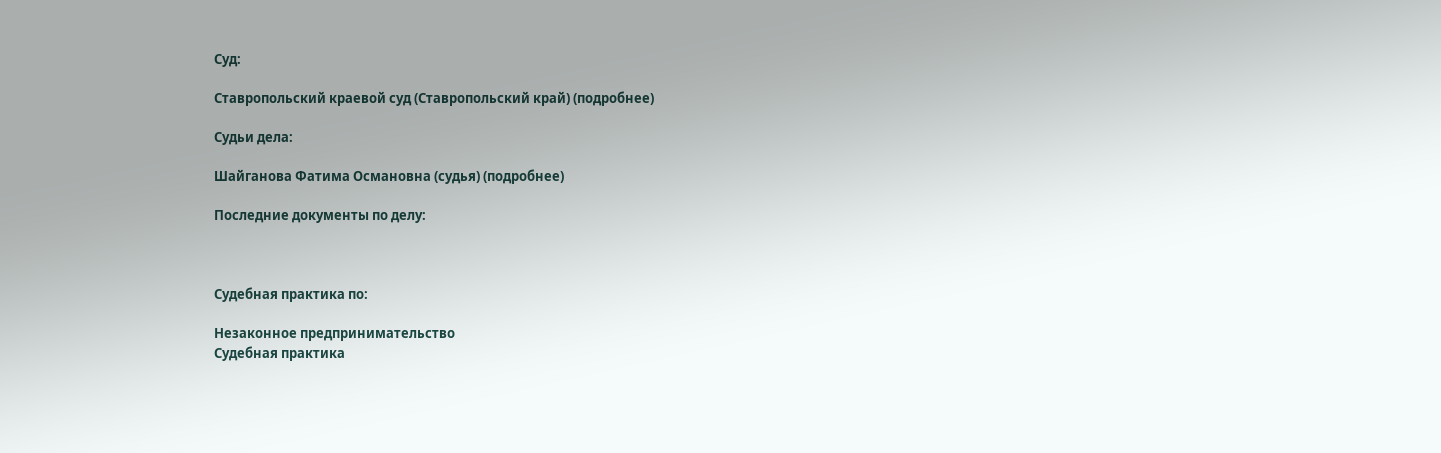Суд:

Ставропольский краевой суд (Ставропольский край) (подробнее)

Судьи дела:

Шайганова Фатима Османовна (судья) (подробнее)

Последние документы по делу:



Судебная практика по:

Незаконное предпринимательство
Судебная практика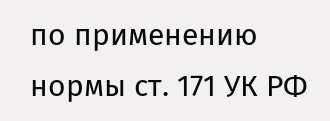по применению нормы ст. 171 УК РФ